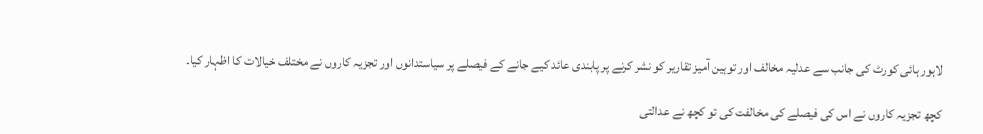لاہور ہائی کورٹ کی جانب سے عدلیہ مخالف اور توہین آمیز تقاریر کو نشر کرنے پر پابندی عائد کیے جانے کے فیصلے پر سیاستدانوں اور تجزیہ کاروں نے مختلف خیالات کا اظہار کیا۔

کچھ تجزیہ کاروں نے اس کی فیصلے کی مخالفت کی تو کچھ نے عدالتی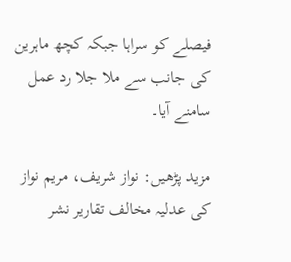فیصلے کو سراہا جبکہ کچھ ماہرین کی جانب سے ملا جلا رد عمل سامنے آیا۔

مزید پڑھیں: نواز شریف، مریم نواز کی عدلیہ مخالف تقاریر نشر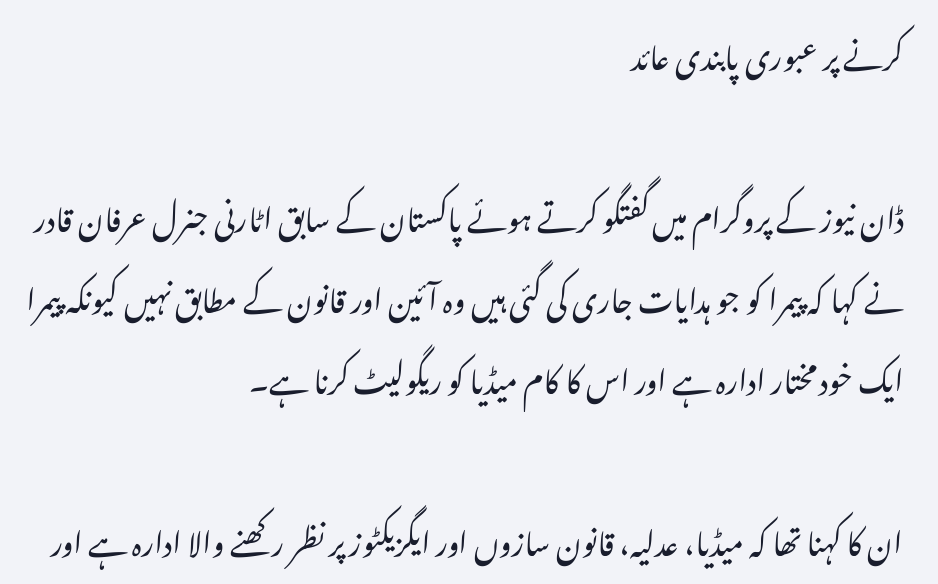کرنے پر عبوری پابندی عائد

ڈان نیوز کے پروگرام میں گفتگو کرتے ہوئے پاکستان کے سابق اٹارنی جنرل عرفان قادر نے کہا کہ پیمرا کو جو ہدایات جاری کی گئی ہیں وہ آئین اور قانون کے مطابق نہیں کیونکہ پیمرا ایک خود مختار ادارہ ہے اور اس کا کام میڈیا کو ریگولیٹ کرنا ہے۔

ان کا کہنا تھا کہ میڈیا، عدلیہ، قانون سازوں اور ایگزیکٹوز پر نظر رکھنے والا ادارہ ہے اور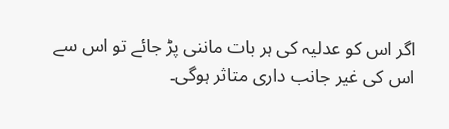اگر اس کو عدلیہ کی ہر بات ماننی پڑ جائے تو اس سے اس کی غیر جانب داری متاثر ہوگی۔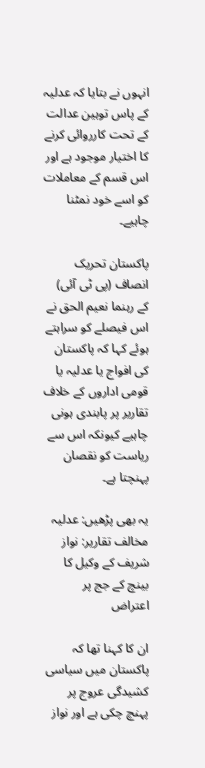انہوں نے بتایا کہ عدلیہ کے پاس توہین عدالت کے تحت کارروائی کرنے کا اختیار موجود ہے اور اس قسم کے معاملات کو اسے خود نمٹنا چاہیے۔

پاکستان تحریک انصاف (پی ٹی آئی) کے رہنما نعیم الحق نے اس فیصلے کو سراہتے ہوئے کہا کہ پاکستان کی افواج یا عدلیہ یا قومی اداروں کے خلاف تقاریر پر پابندی ہونی چاہیے کیونکہ اس سے ریاست کو نقصان پہنچتا ہے۔

یہ بھی پڑھیں: عدلیہ مخالف تقاریر: نواز شریف کے وکیل کا بینچ کے جج پر اعتراض

ان کا کہنا تھا کہ پاکستان میں سیاسی کشیدگی عروج پر پہنچ چکی ہے اور نواز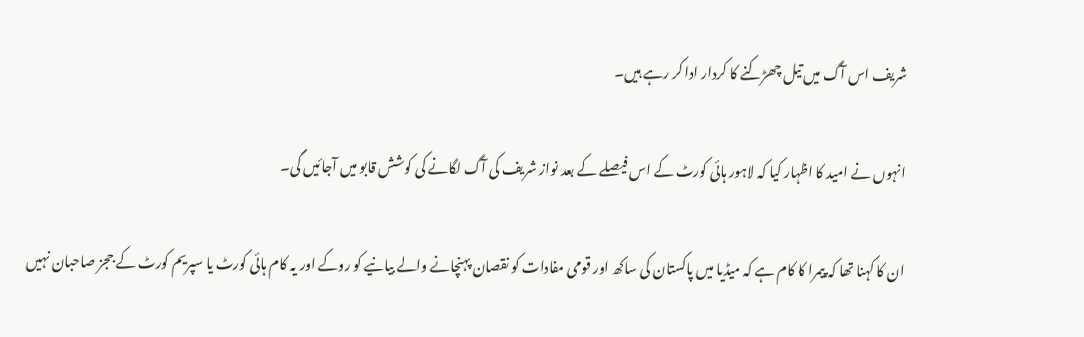شریف اس آگ میں تیل چھڑکنے کا کردار ادا کر رہے ہیں۔

انہوں نے امید کا اظہار کیا کہ لاہور ہائی کورٹ کے اس فیصلے کے بعد نواز شریف کی آگ لگانے کی کوشش قابو میں آجائیں گی۔

ان کا کہنا تھا کہ پیمرا کا کام ہے کہ میڈیا میں پاکستان کی ساکھ اور قومی مفادات کو نقصان پہنچانے والے بیانیے کو روکے اور یہ کام ہائی کورٹ یا سپریم کورٹ کے ججز صاحبان نہیں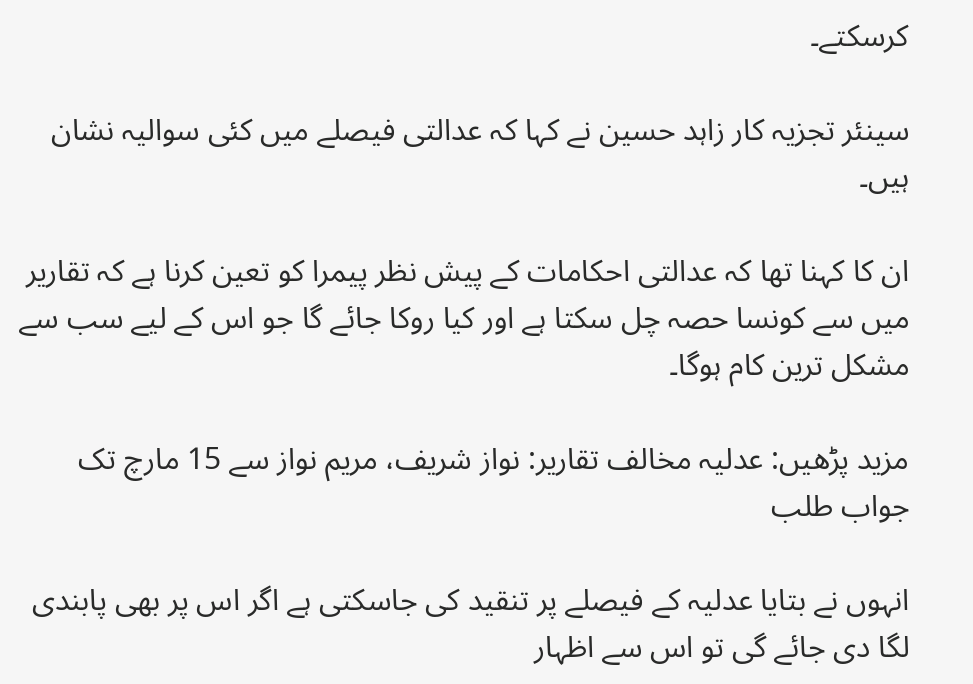کرسکتے۔

سینئر تجزیہ کار زاہد حسین نے کہا کہ عدالتی فیصلے میں کئی سوالیہ نشان ہیں۔

ان کا کہنا تھا کہ عدالتی احکامات کے پیش نظر پیمرا کو تعین کرنا ہے کہ تقاریر میں سے کونسا حصہ چل سکتا ہے اور کیا روکا جائے گا جو اس کے لیے سب سے مشکل ترین کام ہوگا۔

مزید پڑھیں: عدلیہ مخالف تقاریر: نواز شریف، مریم نواز سے 15 مارچ تک جواب طلب

انہوں نے بتایا عدلیہ کے فیصلے پر تنقید کی جاسکتی ہے اگر اس پر بھی پابندی لگا دی جائے گی تو اس سے اظہار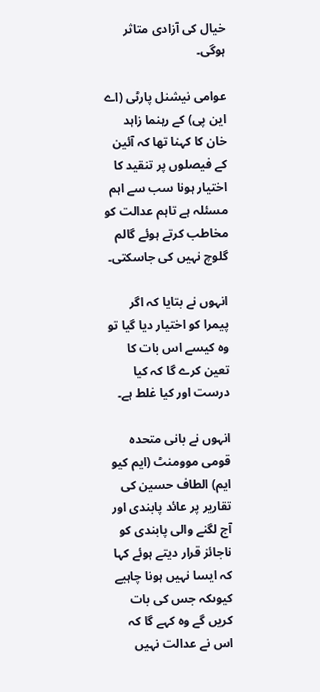خیال کی آزادی متاثر ہوگی۔

عوامی نیشنل پارٹی (اے این پی) کے رہنما زاہد خان کا کہنا تھا کہ آئین کے فیصلوں پر تنقید کا اختیار ہونا سب سے اہم مسئلہ ہے تاہم عدالت کو مخاطب کرتے ہوئے گالم گلوچ نہیں کی جاسکتی۔

انہوں نے بتایا کہ اگر پیمرا کو اختیار دیا گیا تو وہ کیسے اس بات کا تعین کرے گا کہ کیا درست اور کیا غلط ہے۔

انہوں نے بانی متحدہ قومی موومنٹ (ایم کیو ایم) الطاف حسین کی تقاریر پر عائد پابندی اور آج لگنے والی پابندی کو ناجائز قرار دیتے ہوئے کہا کہ ایسا نہیں ہونا چاہیے کیوںکہ جس کی بات کریں گے وہ کہے گا کہ اس نے عدالت نہیں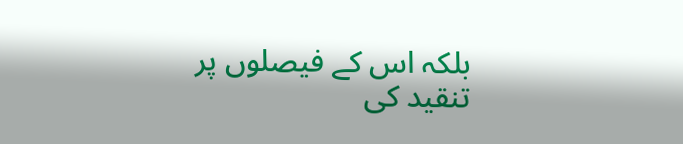بلکہ اس کے فیصلوں پر تنقید کی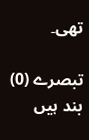تھی۔

تبصرے (0) بند ہیں